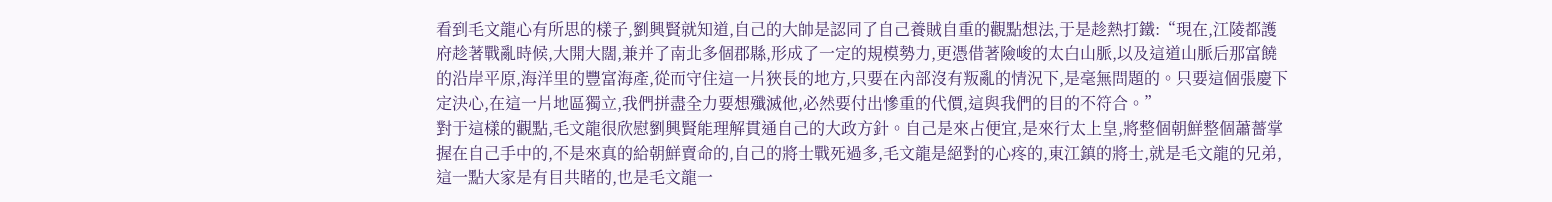看到毛文龍心有所思的樣子,劉興賢就知道,自己的大帥是認同了自己養賊自重的觀點想法,于是趁熱打鐵:“現在,江陵都護府趁著戰亂時候,大開大闊,兼并了南北多個郡縣,形成了一定的規模勢力,更憑借著險峻的太白山脈,以及這道山脈后那富饒的沿岸平原,海洋里的豐富海產,從而守住這一片狹長的地方,只要在內部沒有叛亂的情況下,是毫無問題的。只要這個張慶下定決心,在這一片地區獨立,我們拼盡全力要想殲滅他,必然要付出慘重的代價,這與我們的目的不符合。”
對于這樣的觀點,毛文龍很欣慰劉興賢能理解貫通自己的大政方針。自己是來占便宜,是來行太上皇,將整個朝鮮整個蕭薔掌握在自己手中的,不是來真的給朝鮮賣命的,自己的將士戰死過多,毛文龍是絕對的心疼的,東江鎮的將士,就是毛文龍的兄弟,這一點大家是有目共睹的,也是毛文龍一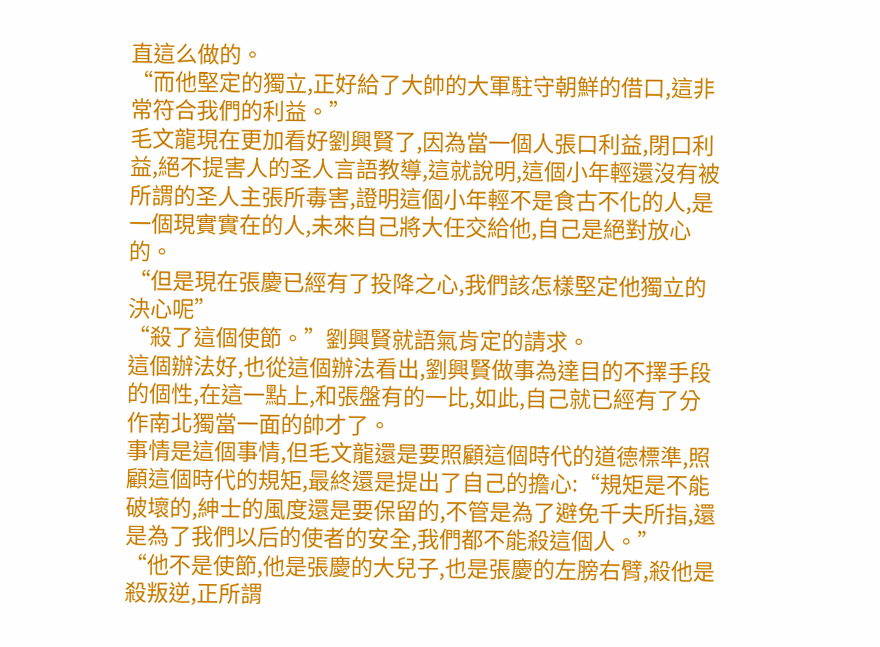直這么做的。
“而他堅定的獨立,正好給了大帥的大軍駐守朝鮮的借口,這非常符合我們的利益。”
毛文龍現在更加看好劉興賢了,因為當一個人張口利益,閉口利益,絕不提害人的圣人言語教導,這就說明,這個小年輕還沒有被所謂的圣人主張所毒害,證明這個小年輕不是食古不化的人,是一個現實實在的人,未來自己將大任交給他,自己是絕對放心的。
“但是現在張慶已經有了投降之心,我們該怎樣堅定他獨立的決心呢”
“殺了這個使節。”劉興賢就語氣肯定的請求。
這個辦法好,也從這個辦法看出,劉興賢做事為達目的不擇手段的個性,在這一點上,和張盤有的一比,如此,自己就已經有了分作南北獨當一面的帥才了。
事情是這個事情,但毛文龍還是要照顧這個時代的道德標準,照顧這個時代的規矩,最終還是提出了自己的擔心:“規矩是不能破壞的,紳士的風度還是要保留的,不管是為了避免千夫所指,還是為了我們以后的使者的安全,我們都不能殺這個人。”
“他不是使節,他是張慶的大兒子,也是張慶的左膀右臂,殺他是殺叛逆,正所謂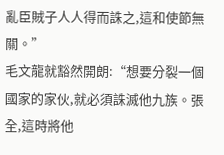亂臣賊子人人得而誅之,這和使節無關。”
毛文龍就豁然開朗:“想要分裂一個國家的家伙,就必須誅滅他九族。張全,這時將他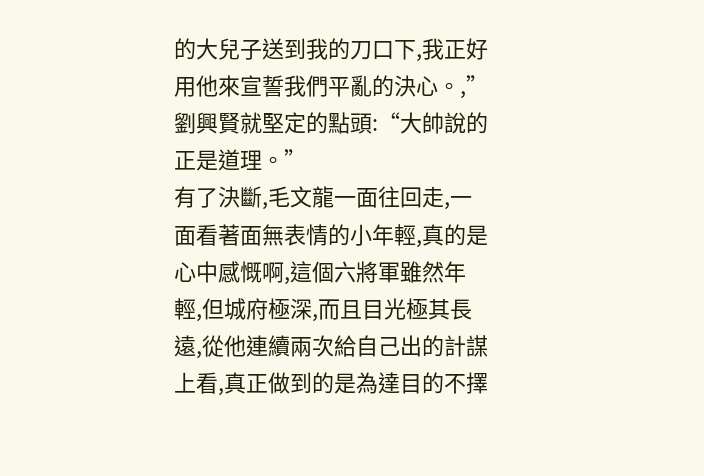的大兒子送到我的刀口下,我正好用他來宣誓我們平亂的決心。,”
劉興賢就堅定的點頭:“大帥說的正是道理。”
有了決斷,毛文龍一面往回走,一面看著面無表情的小年輕,真的是心中感慨啊,這個六將軍雖然年輕,但城府極深,而且目光極其長遠,從他連續兩次給自己出的計謀上看,真正做到的是為達目的不擇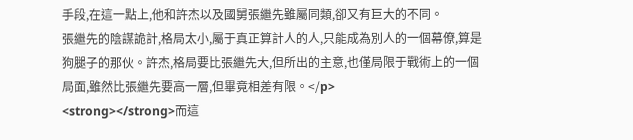手段,在這一點上,他和許杰以及國舅張繼先雖屬同類,卻又有巨大的不同。
張繼先的陰謀詭計,格局太小,屬于真正算計人的人,只能成為別人的一個幕僚,算是狗腿子的那伙。許杰,格局要比張繼先大,但所出的主意,也僅局限于戰術上的一個局面,雖然比張繼先要高一層,但畢竟相差有限。</p>
<strong></strong>而這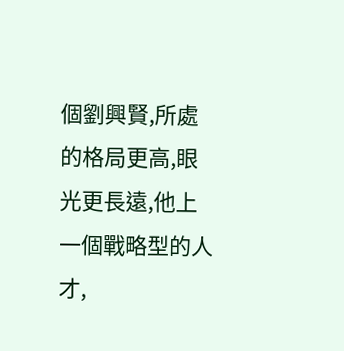個劉興賢,所處的格局更高,眼光更長遠,他上一個戰略型的人才,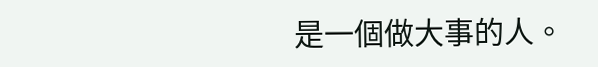是一個做大事的人。